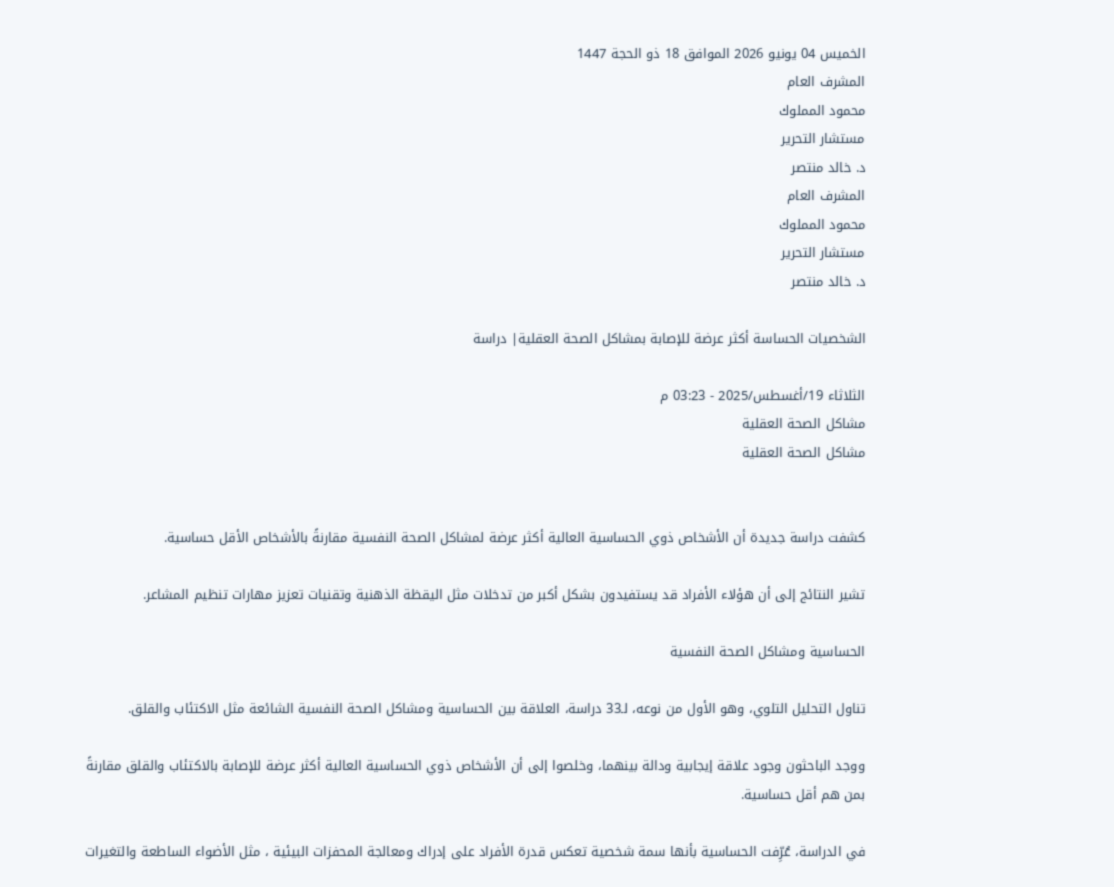الخميس 04 يونيو 2026 الموافق 18 ذو الحجة 1447
المشرف العام
محمود المملوك
مستشار التحرير
د. خالد منتصر
المشرف العام
محمود المملوك
مستشار التحرير
د. خالد منتصر

الشخصيات الحساسة أكثر عرضة للإصابة بمشاكل الصحة العقلية| دراسة

الثلاثاء 19/أغسطس/2025 - 03:23 م
مشاكل الصحة العقلية
مشاكل الصحة العقلية


كشفت دراسة جديدة أن الأشخاص ذوي الحساسية العالية أكثر عرضة لمشاكل الصحة النفسية مقارنةً بالأشخاص الأقل حساسية.

تشير النتائج إلى أن هؤلاء الأفراد قد يستفيدون بشكل أكبر من تدخلات مثل اليقظة الذهنية وتقنيات تعزيز مهارات تنظيم المشاعر.

الحساسية ومشاكل الصحة النفسية

تناول التحليل التلوي، وهو الأول من نوعه، لـ33 دراسة، العلاقة بين الحساسية ومشاكل الصحة النفسية الشائعة مثل الاكتئاب والقلق.

ووجد الباحثون وجود علاقة إيجابية ودالة بينهما، وخلصوا إلى أن الأشخاص ذوي الحساسية العالية أكثر عرضة للإصابة بالاكتئاب والقلق مقارنةً بمن هم أقل حساسية.

في الدراسة، عُرِّفت الحساسية بأنها سمة شخصية تعكس قدرة الأفراد على إدراك ومعالجة المحفزات البيئية ، مثل الأضواء الساطعة والتغيرات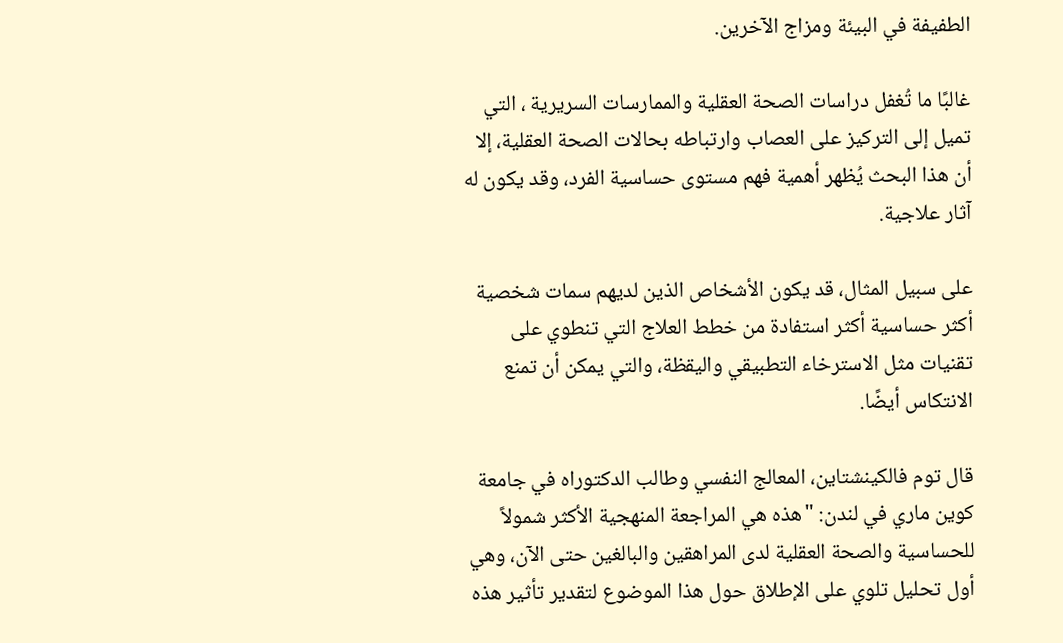الطفيفة في البيئة ومزاج الآخرين.

غالبًا ما تُغفل دراسات الصحة العقلية والممارسات السريرية ، التي تميل إلى التركيز على العصاب وارتباطه بحالات الصحة العقلية، إلا أن هذا البحث يُظهر أهمية فهم مستوى حساسية الفرد، وقد يكون له آثار علاجية.

على سبيل المثال، قد يكون الأشخاص الذين لديهم سمات شخصية أكثر حساسية أكثر استفادة من خطط العلاج التي تنطوي على تقنيات مثل الاسترخاء التطبيقي واليقظة، والتي يمكن أن تمنع الانتكاس أيضًا.

قال توم فالكينشتاين، المعالج النفسي وطالب الدكتوراه في جامعة كوين ماري في لندن: "هذه هي المراجعة المنهجية الأكثر شمولاً للحساسية والصحة العقلية لدى المراهقين والبالغين حتى الآن، وهي أول تحليل تلوي على الإطلاق حول هذا الموضوع لتقدير تأثير هذه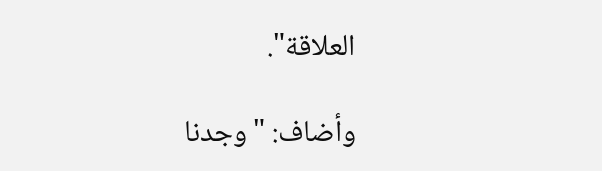العلاقة".

وأضاف: "وجدنا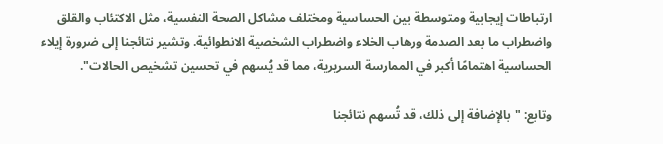ارتباطات إيجابية ومتوسطة بين الحساسية ومختلف مشاكل الصحة النفسية، مثل الاكتئاب والقلق واضطراب ما بعد الصدمة ورهاب الخلاء واضطراب الشخصية الانطوائية. وتشير نتائجنا إلى ضرورة إيلاء الحساسية اهتمامًا أكبر في الممارسة السريرية، مما قد يُسهم في تحسين تشخيص الحالات".

وتابع: "بالإضافة إلى ذلك، قد تُسهم نتائجنا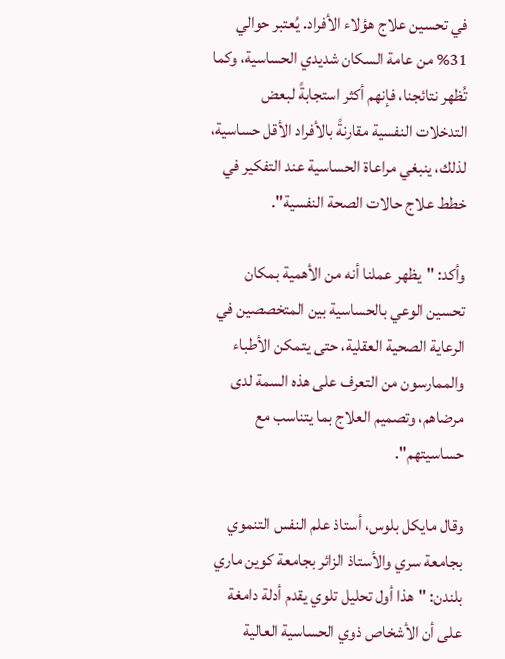في تحسين علاج هؤلاء الأفراد. يُعتبر حوالي 31% من عامة السكان شديدي الحساسية، وكما تُظهر نتائجنا، فإنهم أكثر استجابةً لبعض التدخلات النفسية مقارنةً بالأفراد الأقل حساسية، لذلك، ينبغي مراعاة الحساسية عند التفكير في خطط علاج حالات الصحة النفسية".

وأكد: "يظهر عملنا أنه من الأهمية بمكان تحسين الوعي بالحساسية بين المتخصصين في الرعاية الصحية العقلية، حتى يتمكن الأطباء والممارسون من التعرف على هذه السمة لدى مرضاهم، وتصميم العلاج بما يتناسب مع حساسيتهم".

وقال مايكل بلوس، أستاذ علم النفس التنموي بجامعة سري والأستاذ الزائر بجامعة كوين ماري بلندن: "هذا أول تحليل تلوي يقدم أدلة دامغة على أن الأشخاص ذوي الحساسية العالية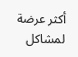أكثر عرضة لمشاكل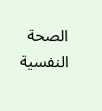الصحة النفسية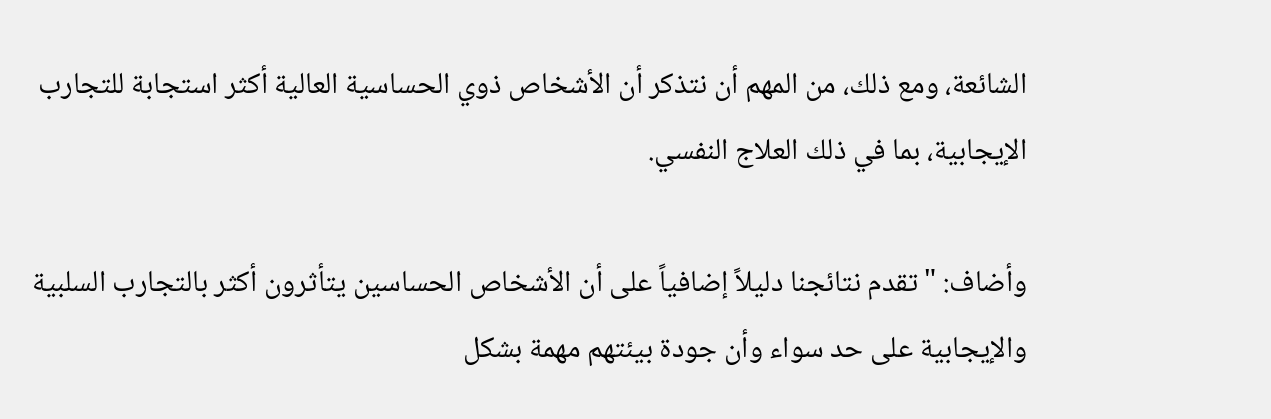الشائعة، ومع ذلك، من المهم أن نتذكر أن الأشخاص ذوي الحساسية العالية أكثر استجابة للتجارب الإيجابية، بما في ذلك العلاج النفسي.

وأضاف: "تقدم نتائجنا دليلاً إضافياً على أن الأشخاص الحساسين يتأثرون أكثر بالتجارب السلبية والإيجابية على حد سواء وأن جودة بيئتهم مهمة بشكل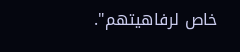خاص لرفاهيتهم".